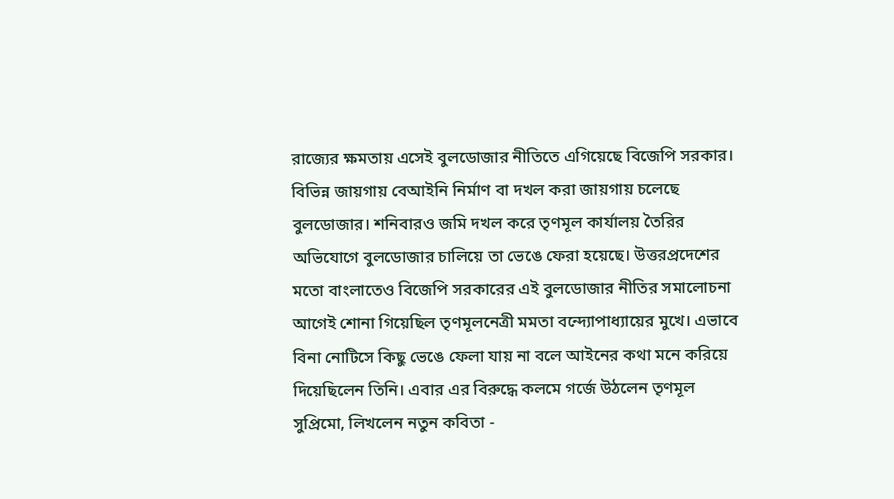রাজ্যের ক্ষমতায় এসেই বুলডোজার নীতিতে এগিয়েছে বিজেপি সরকার। বিভিন্ন জায়গায় বেআইনি নির্মাণ বা দখল করা জায়গায় চলেছে বুলডোজার। শনিবারও জমি দখল করে তৃণমূল কার্যালয় তৈরির অভিযোগে বুলডোজার চালিয়ে তা ভেঙে ফেরা হয়েছে। উত্তরপ্রদেশের মতো বাংলাতেও বিজেপি সরকারের এই বুলডোজার নীতির সমালোচনা আগেই শোনা গিয়েছিল তৃণমূলনেত্রী মমতা বন্দ্যোপাধ্যায়ের মুখে। এভাবে বিনা নোটিসে কিছু ভেঙে ফেলা যায় না বলে আইনের কথা মনে করিয়ে দিয়েছিলেন তিনি। এবার এর বিরুদ্ধে কলমে গর্জে উঠলেন তৃণমূল সুপ্রিমো, লিখলেন নতুন কবিতা -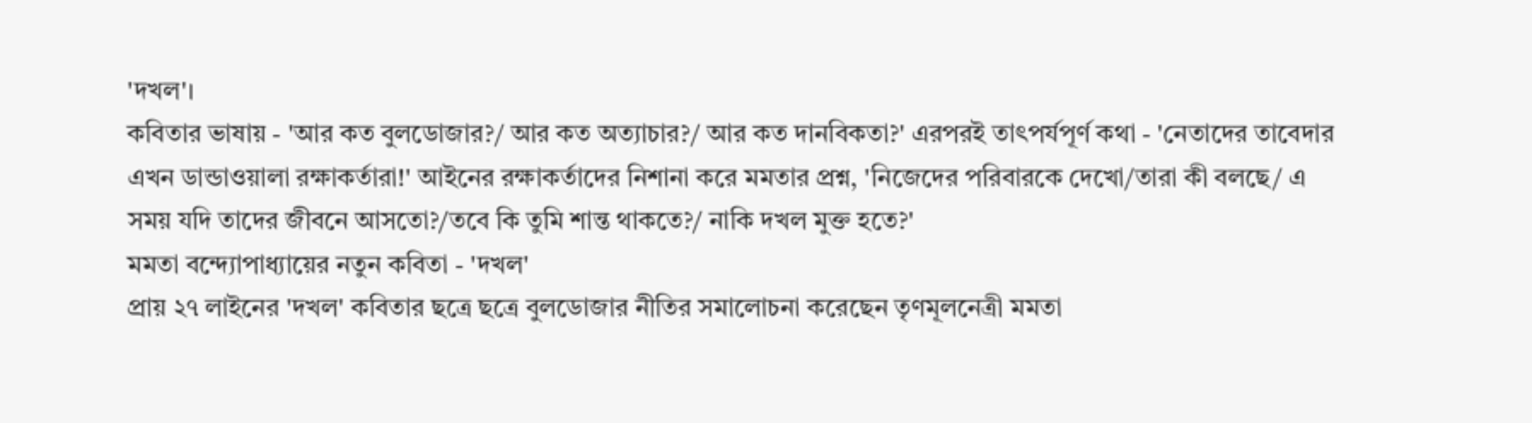'দখল'।
কবিতার ভাষায় - 'আর কত বুলডোজার?/ আর কত অত্যাচার?/ আর কত দানবিকতা?' এরপরই তাৎপর্যপূর্ণ কথা - 'নেতাদের তাবেদার এখন ডান্ডাওয়ালা রক্ষাকর্তারা!' আইনের রক্ষাকর্তাদের নিশানা করে মমতার প্রশ্ন, 'নিজেদের পরিবারকে দেখো/তারা কী বলছে/ এ সময় যদি তাদের জীবনে আসতো?/তবে কি তুমি শান্ত থাকতে?/ নাকি দখল মুক্ত হতে?'
মমতা বন্দ্যোপাধ্যায়ের নতুন কবিতা - 'দখল'
প্রায় ২৭ লাইনের 'দখল' কবিতার ছত্রে ছত্রে বুলডোজার নীতির সমালোচনা করেছেন তৃণমূলনেত্রী মমতা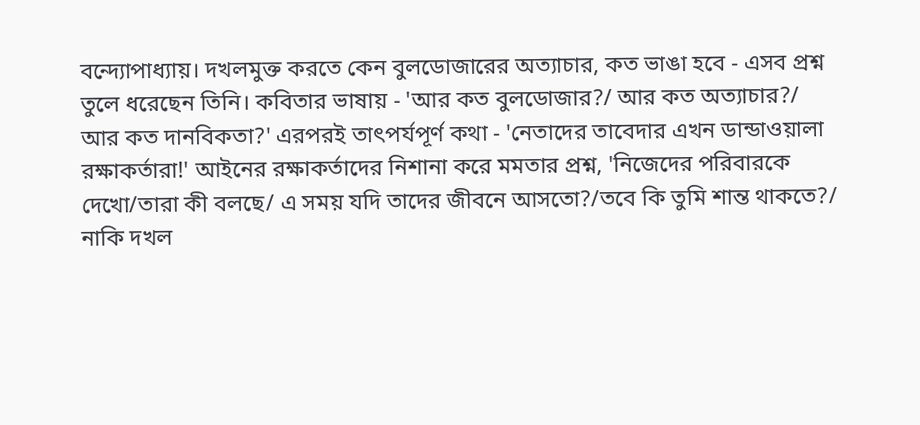বন্দ্যোপাধ্যায়। দখলমুক্ত করতে কেন বুলডোজারের অত্যাচার, কত ভাঙা হবে - এসব প্রশ্ন তুলে ধরেছেন তিনি। কবিতার ভাষায় - 'আর কত বুলডোজার?/ আর কত অত্যাচার?/ আর কত দানবিকতা?' এরপরই তাৎপর্যপূর্ণ কথা - 'নেতাদের তাবেদার এখন ডান্ডাওয়ালা রক্ষাকর্তারা!' আইনের রক্ষাকর্তাদের নিশানা করে মমতার প্রশ্ন, 'নিজেদের পরিবারকে দেখো/তারা কী বলছে/ এ সময় যদি তাদের জীবনে আসতো?/তবে কি তুমি শান্ত থাকতে?/ নাকি দখল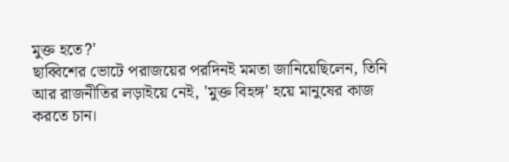মুক্ত হতে?'
ছাব্বিশের ভোটে পরাজয়ের পরদিনই মমতা জানিয়েছিলেন, তিনি আর রাজনীতির লড়াইয়ে নেই, 'মুক্ত বিহঙ্গ' হয়ে মানুষের কাজ করতে চান।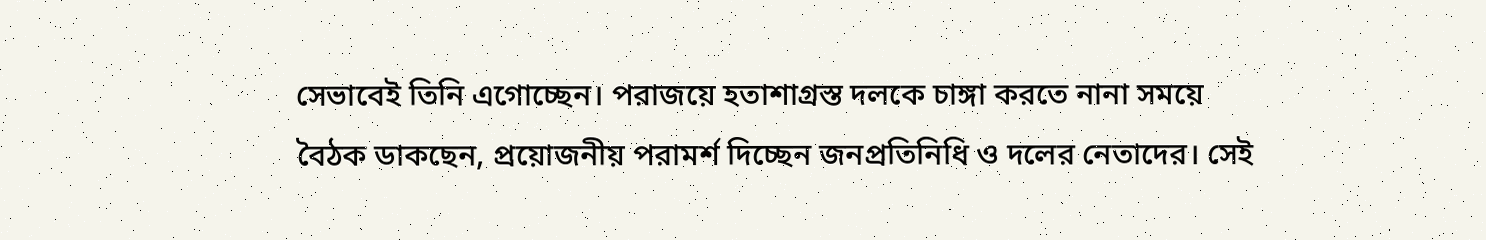সেভাবেই তিনি এগোচ্ছেন। পরাজয়ে হতাশাগ্রস্ত দলকে চাঙ্গা করতে নানা সময়ে বৈঠক ডাকছেন, প্রয়োজনীয় পরামর্শ দিচ্ছেন জনপ্রতিনিধি ও দলের নেতাদের। সেই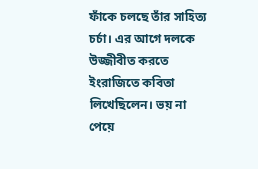ফাঁকে চলছে তাঁর সাহিত্য চর্চা। এর আগে দলকে উজ্জীবীত করতে ইংরাজিতে কবিতা লিখেছিলেন। ভয় না পেয়ে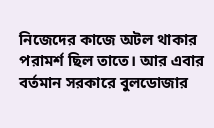নিজেদের কাজে অটল থাকার পরামর্শ ছিল তাতে। আর এবার বর্তমান সরকারে বুলডোজার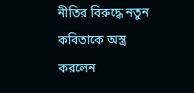নীতির বিরুদ্ধে নতুন কবিতাকে অস্ত্র করলেন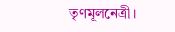তৃণমূলনেত্রী।